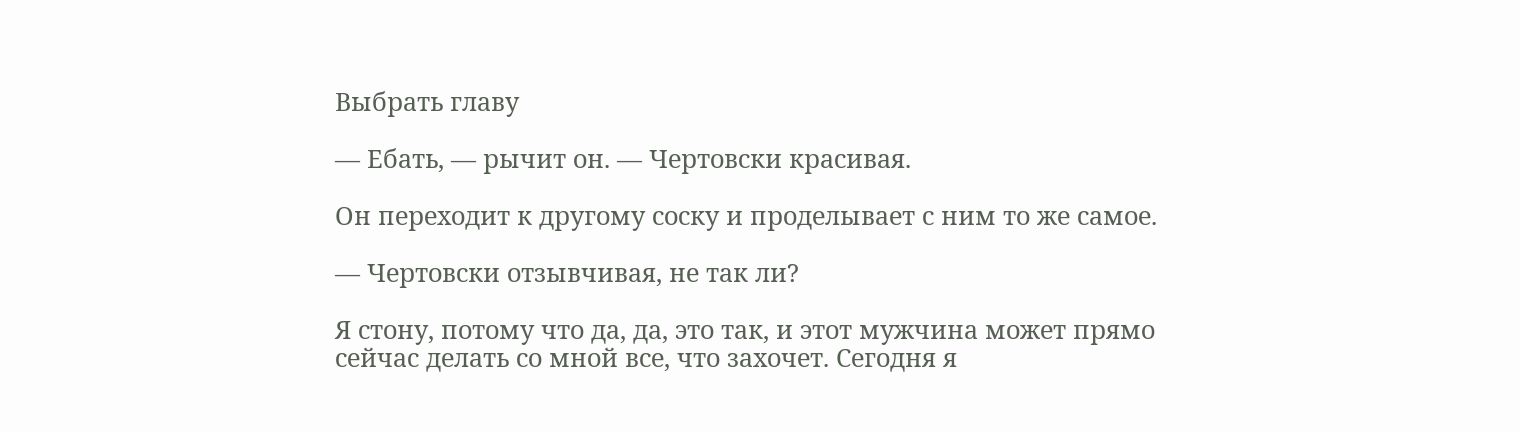Выбрать главу

— Ебать, — рычит он. — Чертовски красивая.

Он переходит к другому соску и проделывает с ним то же самое.

— Чертовски отзывчивая, не так ли?

Я стону, потому что да, да, это так, и этот мужчина может прямо сейчас делать со мной все, что захочет. Сегодня я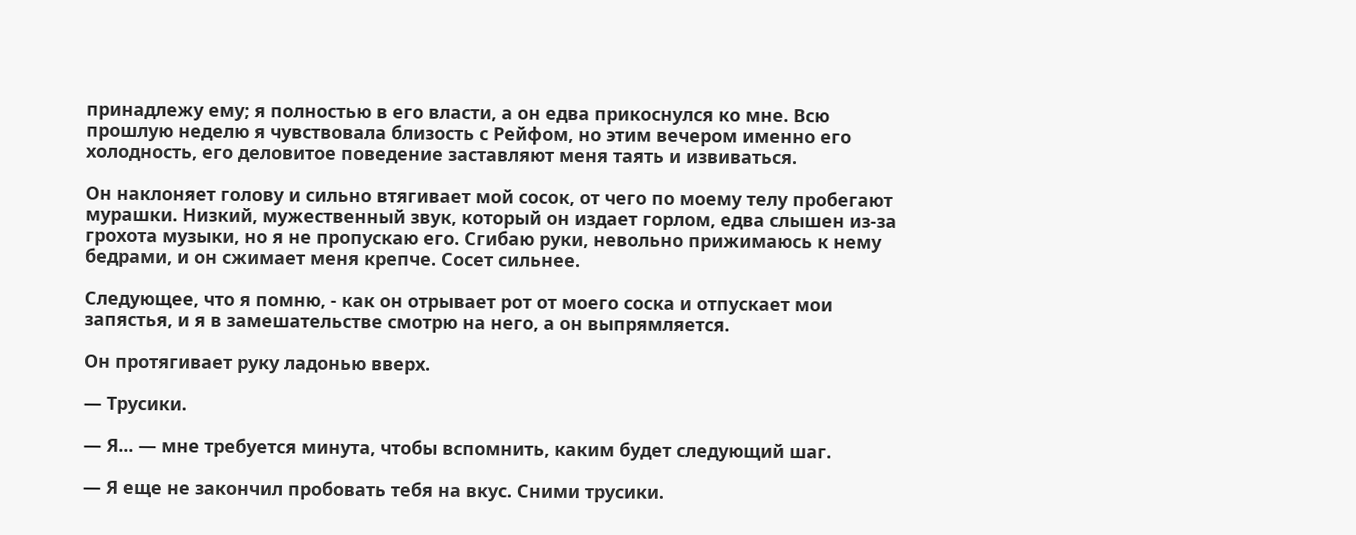принадлежу ему; я полностью в его власти, а он едва прикоснулся ко мне. Всю прошлую неделю я чувствовала близость с Рейфом, но этим вечером именно его холодность, его деловитое поведение заставляют меня таять и извиваться.

Он наклоняет голову и сильно втягивает мой сосок, от чего по моему телу пробегают мурашки. Низкий, мужественный звук, который он издает горлом, едва слышен из-за грохота музыки, но я не пропускаю его. Сгибаю руки, невольно прижимаюсь к нему бедрами, и он сжимает меня крепче. Сосет сильнее.

Следующее, что я помню, - как он отрывает рот от моего соска и отпускает мои запястья, и я в замешательстве смотрю на него, а он выпрямляется.

Он протягивает руку ладонью вверх.

— Трусики.

— Я... — мне требуется минута, чтобы вспомнить, каким будет следующий шаг.

— Я еще не закончил пробовать тебя на вкус. Сними трусики.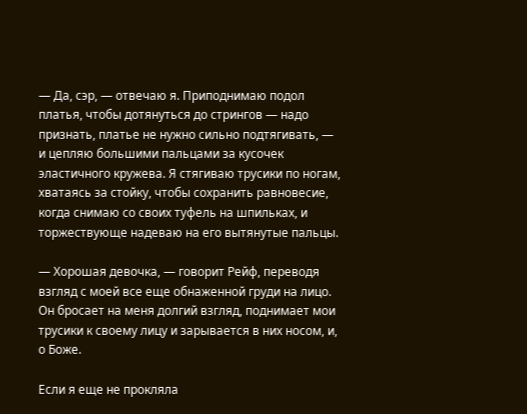— Да, сэр, — отвечаю я. Приподнимаю подол платья, чтобы дотянуться до стрингов — надо признать, платье не нужно сильно подтягивать, — и цепляю большими пальцами за кусочек эластичного кружева. Я стягиваю трусики по ногам, хватаясь за стойку, чтобы сохранить равновесие, когда снимаю со своих туфель на шпильках, и торжествующе надеваю на его вытянутые пальцы.

— Хорошая девочка, — говорит Рейф, переводя взгляд с моей все еще обнаженной груди на лицо. Он бросает на меня долгий взгляд, поднимает мои трусики к своему лицу и зарывается в них носом, и, о Боже.

Если я еще не прокляла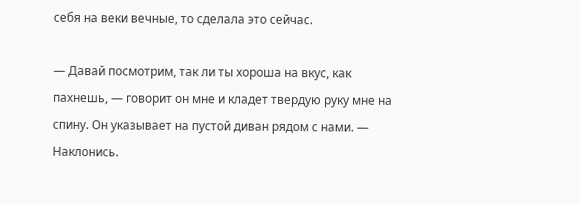себя на веки вечные, то сделала это сейчас.

— Давай посмотрим, так ли ты хороша на вкус, как пахнешь, — говорит он мне и кладет твердую руку мне на спину. Он указывает на пустой диван рядом с нами. — Наклонись.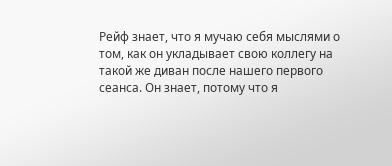Рейф знает, что я мучаю себя мыслями о том, как он укладывает свою коллегу на такой же диван после нашего первого сеанса. Он знает, потому что я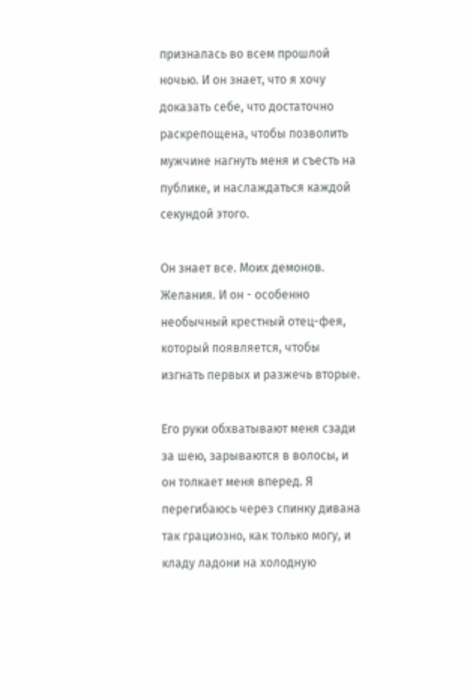призналась во всем прошлой ночью. И он знает, что я хочу доказать себе, что достаточно раскрепощена, чтобы позволить мужчине нагнуть меня и съесть на публике, и наслаждаться каждой секундой этого.

Он знает все. Моих демонов. Желания. И он - особенно необычный крестный отец-фея, который появляется, чтобы изгнать первых и разжечь вторые.

Его руки обхватывают меня сзади за шею, зарываются в волосы, и он толкает меня вперед. Я перегибаюсь через спинку дивана так грациозно, как только могу, и кладу ладони на холодную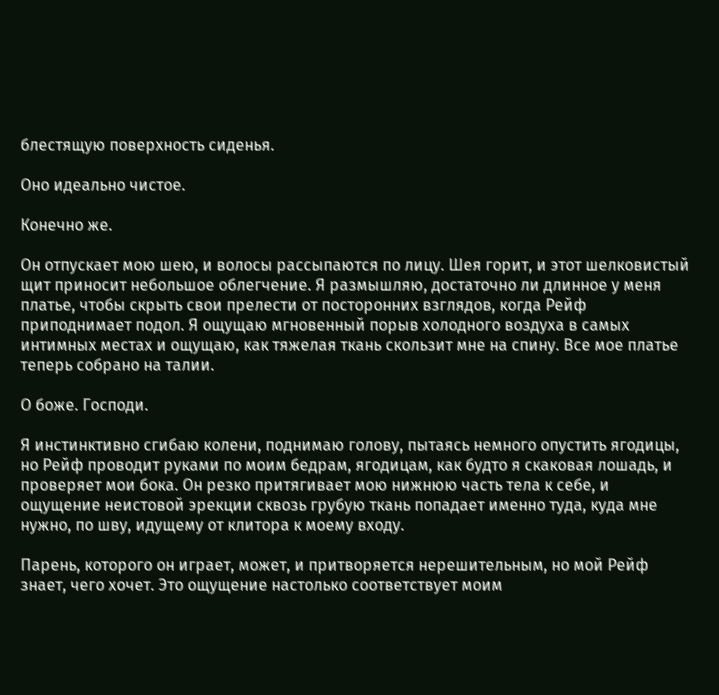блестящую поверхность сиденья.

Оно идеально чистое.

Конечно же.

Он отпускает мою шею, и волосы рассыпаются по лицу. Шея горит, и этот шелковистый щит приносит небольшое облегчение. Я размышляю, достаточно ли длинное у меня платье, чтобы скрыть свои прелести от посторонних взглядов, когда Рейф приподнимает подол. Я ощущаю мгновенный порыв холодного воздуха в самых интимных местах и ощущаю, как тяжелая ткань скользит мне на спину. Все мое платье теперь собрано на талии.

О боже. Господи.

Я инстинктивно сгибаю колени, поднимаю голову, пытаясь немного опустить ягодицы, но Рейф проводит руками по моим бедрам, ягодицам, как будто я скаковая лошадь, и проверяет мои бока. Он резко притягивает мою нижнюю часть тела к себе, и ощущение неистовой эрекции сквозь грубую ткань попадает именно туда, куда мне нужно, по шву, идущему от клитора к моему входу.

Парень, которого он играет, может, и притворяется нерешительным, но мой Рейф знает, чего хочет. Это ощущение настолько соответствует моим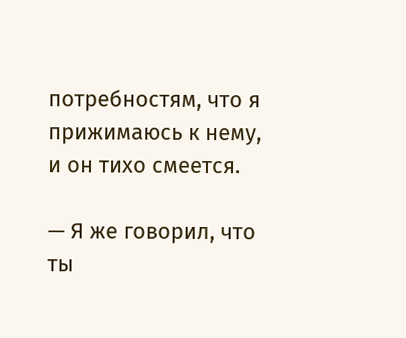потребностям, что я прижимаюсь к нему, и он тихо смеется.

— Я же говорил, что ты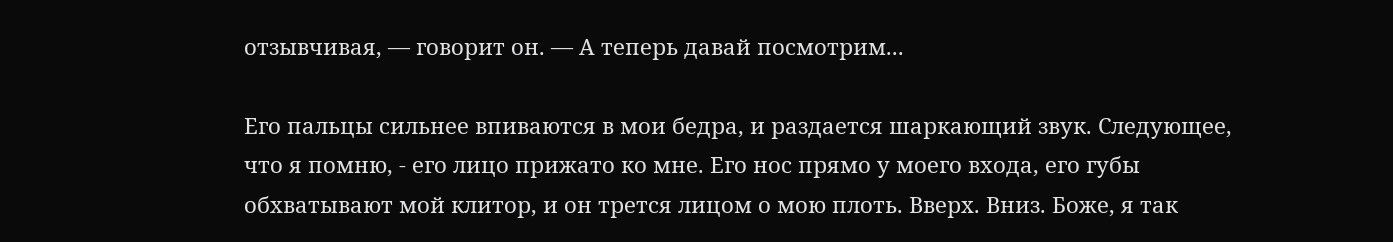отзывчивая, — говорит он. — А теперь давай посмотрим...

Его пальцы сильнее впиваются в мои бедра, и раздается шаркающий звук. Следующее, что я помню, - его лицо прижато ко мне. Его нос прямо у моего входа, его губы обхватывают мой клитор, и он трется лицом о мою плоть. Вверх. Вниз. Боже, я так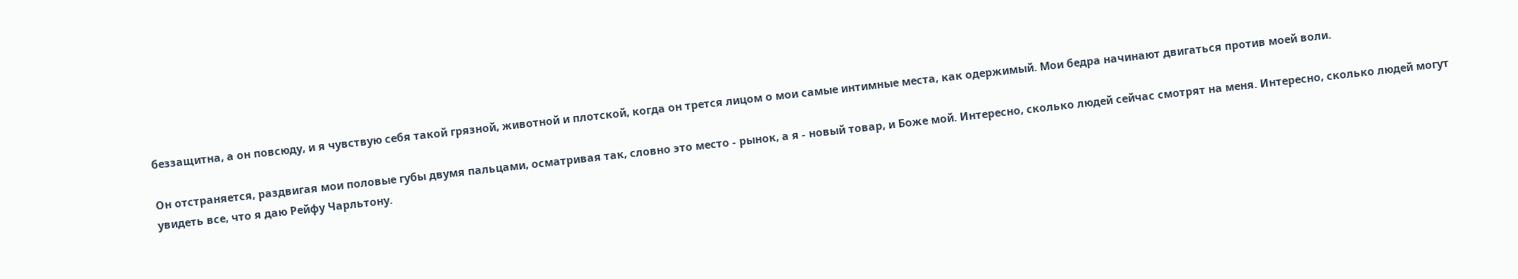беззащитна, а он повсюду, и я чувствую себя такой грязной, животной и плотской, когда он трется лицом о мои самые интимные места, как одержимый. Мои бедра начинают двигаться против моей воли.

Он отстраняется, раздвигая мои половые губы двумя пальцами, осматривая так, словно это место - рынок, а я - новый товар, и Боже мой. Интересно, сколько людей сейчас смотрят на меня. Интересно, сколько людей могут увидеть все, что я даю Рейфу Чарльтону.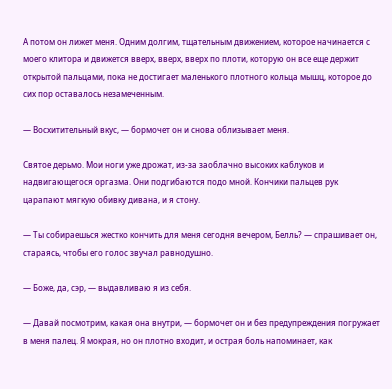А потом он лижет меня. Одним долгим, тщательным движением, которое начинается с моего клитора и движется вверх, вверх, вверх по плоти, которую он все еще держит открытой пальцами, пока не достигает маленького плотного кольца мышц, которое до сих пор оставалось незамеченным.

— Восхитительный вкус, — бормочет он и снова облизывает меня.

Святое дерьмо. Мои ноги уже дрожат, из-за заоблачно высоких каблуков и надвигающегося оргазма. Они подгибаются подо мной. Кончики пальцев рук царапают мягкую обивку дивана, и я стону.

— Ты собираешься жестко кончить для меня сегодня вечером, Белль? — спрашивает он, стараясь, чтобы его голос звучал равнодушно.

— Боже, да, сэр, — выдавливаю я из себя.

— Давай посмотрим, какая она внутри, — бормочет он и без предупреждения погружает в меня палец. Я мокрая, но он плотно входит, и острая боль напоминает, как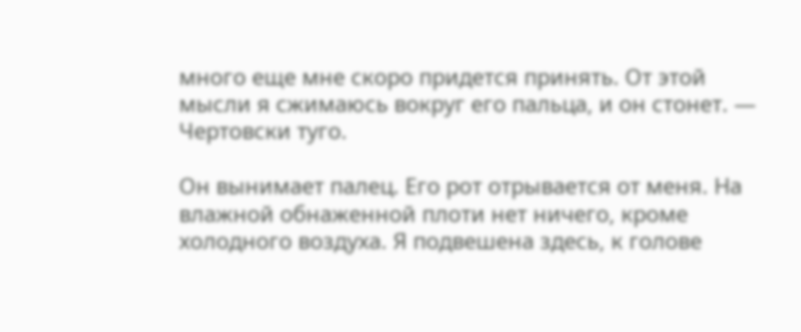много еще мне скоро придется принять. От этой мысли я сжимаюсь вокруг его пальца, и он стонет. — Чертовски туго.

Он вынимает палец. Его рот отрывается от меня. На влажной обнаженной плоти нет ничего, кроме холодного воздуха. Я подвешена здесь, к голове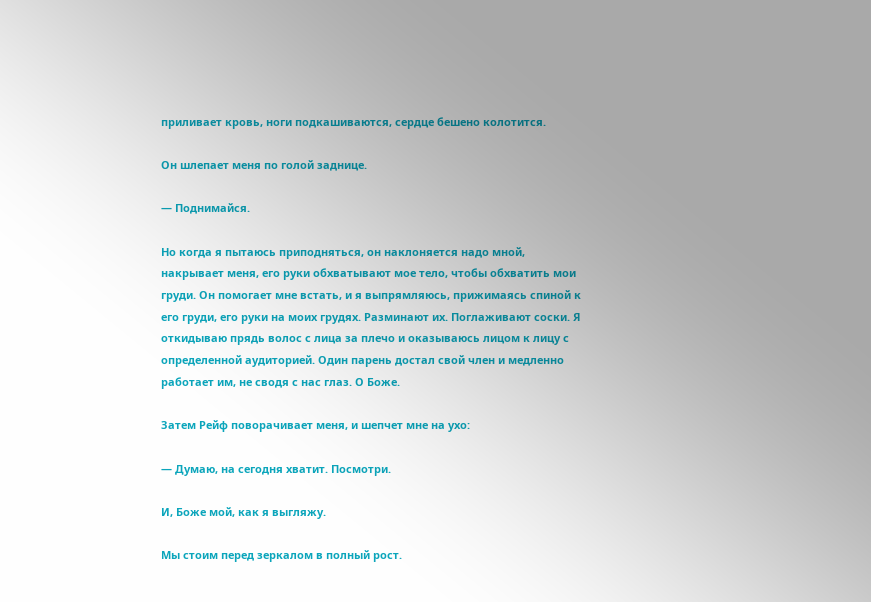приливает кровь, ноги подкашиваются, сердце бешено колотится.

Он шлепает меня по голой заднице.

— Поднимайся.

Но когда я пытаюсь приподняться, он наклоняется надо мной, накрывает меня, его руки обхватывают мое тело, чтобы обхватить мои груди. Он помогает мне встать, и я выпрямляюсь, прижимаясь спиной к его груди, его руки на моих грудях. Разминают их. Поглаживают соски. Я откидываю прядь волос с лица за плечо и оказываюсь лицом к лицу с определенной аудиторией. Один парень достал свой член и медленно работает им, не сводя с нас глаз. О Боже.

Затем Рейф поворачивает меня, и шепчет мне на ухо:

— Думаю, на сегодня хватит. Посмотри.

И, Боже мой, как я выгляжу.

Мы стоим перед зеркалом в полный рост.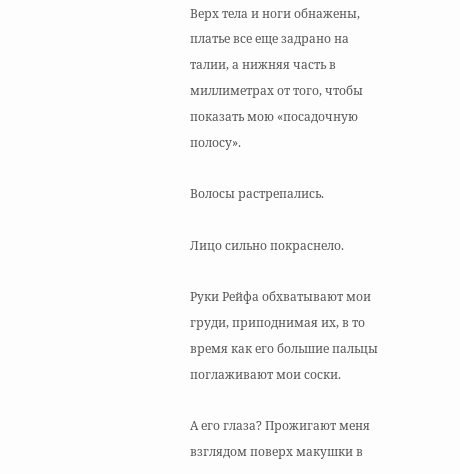Верх тела и ноги обнажены, платье все еще задрано на талии, а нижняя часть в миллиметрах от того, чтобы показать мою «посадочную полосу».

Волосы растрепались.

Лицо сильно покраснело.

Руки Рейфа обхватывают мои груди, приподнимая их, в то время как его большие пальцы поглаживают мои соски.

А его глаза? Прожигают меня взглядом поверх макушки в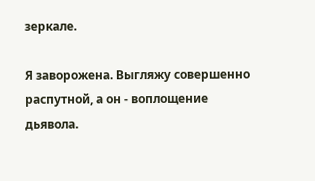зеркале.

Я заворожена. Выгляжу совершенно распутной, а он - воплощение дьявола.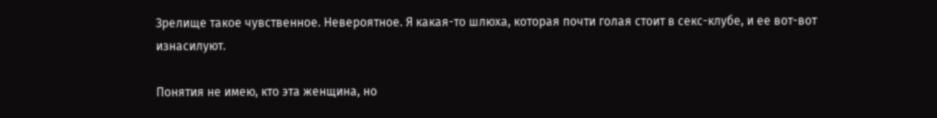Зрелище такое чувственное. Невероятное. Я какая-то шлюха, которая почти голая стоит в секс-клубе, и ее вот-вот изнасилуют.

Понятия не имею, кто эта женщина, но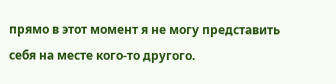прямо в этот момент я не могу представить себя на месте кого-то другого.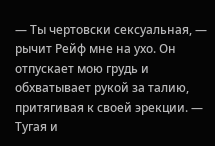— Ты чертовски сексуальная, — рычит Рейф мне на ухо. Он отпускает мою грудь и обхватывает рукой за талию, притягивая к своей эрекции. — Тугая и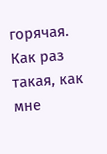горячая. Как раз такая, как мне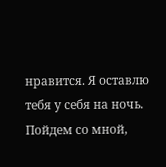нравится. Я оставлю тебя у себя на ночь. Пойдем со мной,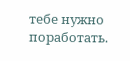тебе нужно поработать.